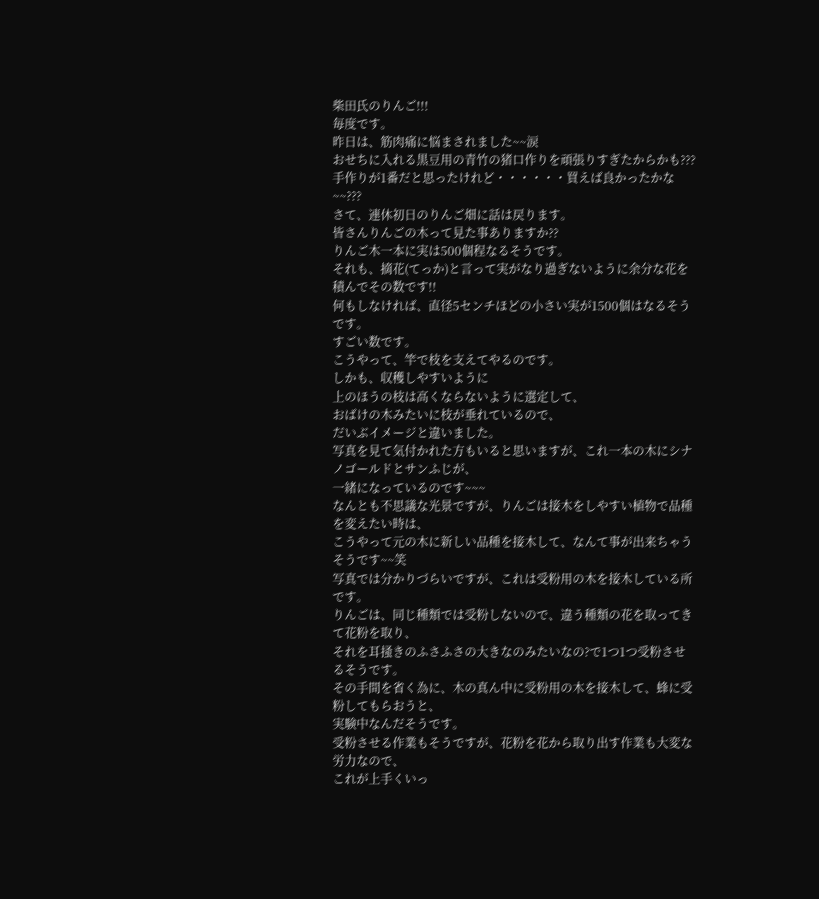柴田氏のりんご!!!
毎度です。
昨日は、筋肉痛に悩まされました~~涙
おせちに入れる黒豆用の青竹の猪口作りを頑張りすぎたからかも???
手作りが1番だと思ったけれど・・・・・・買えば良かったかな~~???
さて、連休初日のりんご畑に話は戻ります。
皆さんりんごの木って見た事ありますか??
りんご木一本に実は500個程なるそうです。
それも、摘花(てっか)と言って実がなり過ぎないように余分な花を積んでその数です!!
何もしなければ、直径5センチほどの小さい実が1500個はなるそうです。
すごい数です。
こうやって、竿で枝を支えてやるのです。
しかも、収穫しやすいように
上のほうの枝は高くならないように選定して、
おばけの木みたいに枝が垂れているので、
だいぶイメージと違いました。
写真を見て気付かれた方もいると思いますが、これ一本の木にシナノゴールドとサンふじが、
一緒になっているのです~~~
なんとも不思議な光景ですが、りんごは接木をしやすい植物で品種を変えたい時は、
こうやって元の木に新しい品種を接木して、なんて事が出来ちゃうそうです~~笑
写真では分かりづらいですが、これは受粉用の木を接木している所です。
りんごは、同じ種類では受粉しないので、違う種類の花を取ってきて花粉を取り、
それを耳掻きのふさふさの大きなのみたいなの?で1つ1つ受粉させるそうです。
その手間を省く為に、木の真ん中に受粉用の木を接木して、蜂に受粉してもらおうと、
実験中なんだそうです。
受粉させる作業もそうですが、花粉を花から取り出す作業も大変な労力なので、
これが上手くいっ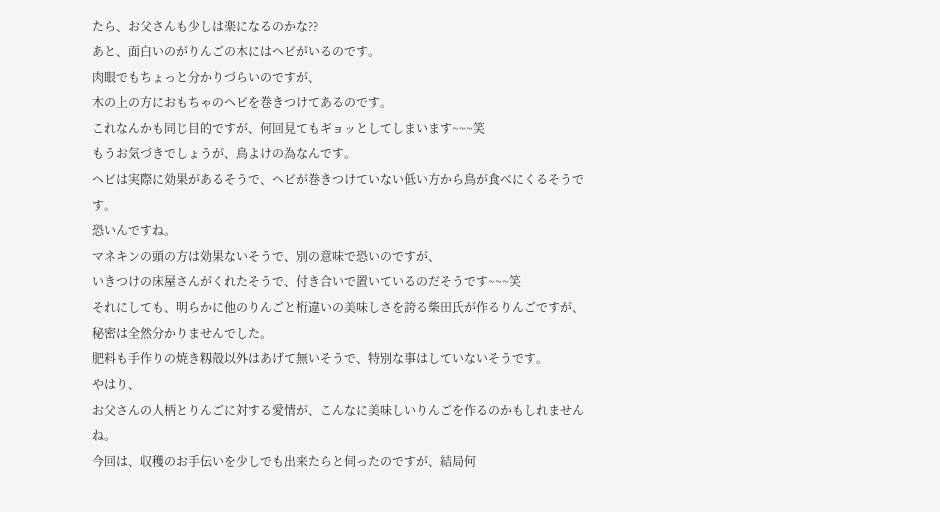たら、お父さんも少しは楽になるのかな??
あと、面白いのがりんごの木にはヘビがいるのです。
肉眼でもちょっと分かりづらいのですが、
木の上の方におもちゃのヘビを巻きつけてあるのです。
これなんかも同じ目的ですが、何回見てもギョッとしてしまいます~~~笑
もうお気づきでしょうが、鳥よけの為なんです。
ヘビは実際に効果があるそうで、ヘビが巻きつけていない低い方から鳥が食べにくるそうです。
恐いんですね。
マネキンの頭の方は効果ないそうで、別の意味で恐いのですが、
いきつけの床屋さんがくれたそうで、付き合いで置いているのだそうです~~~笑
それにしても、明らかに他のりんごと桁違いの美味しさを誇る柴田氏が作るりんごですが、
秘密は全然分かりませんでした。
肥料も手作りの焼き籾殻以外はあげて無いそうで、特別な事はしていないそうです。
やはり、
お父さんの人柄とりんごに対する愛情が、こんなに美味しいりんごを作るのかもしれませんね。
今回は、収穫のお手伝いを少しでも出来たらと伺ったのですが、結局何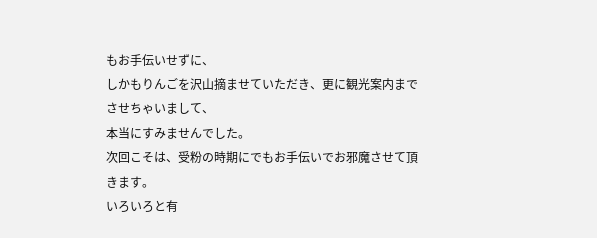もお手伝いせずに、
しかもりんごを沢山摘ませていただき、更に観光案内までさせちゃいまして、
本当にすみませんでした。
次回こそは、受粉の時期にでもお手伝いでお邪魔させて頂きます。
いろいろと有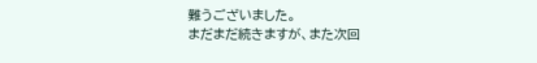難うございました。
まだまだ続きますが、また次回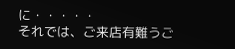に・・・・・
それでは、ご来店有難うご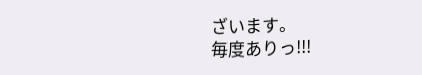ざいます。
毎度ありっ!!!